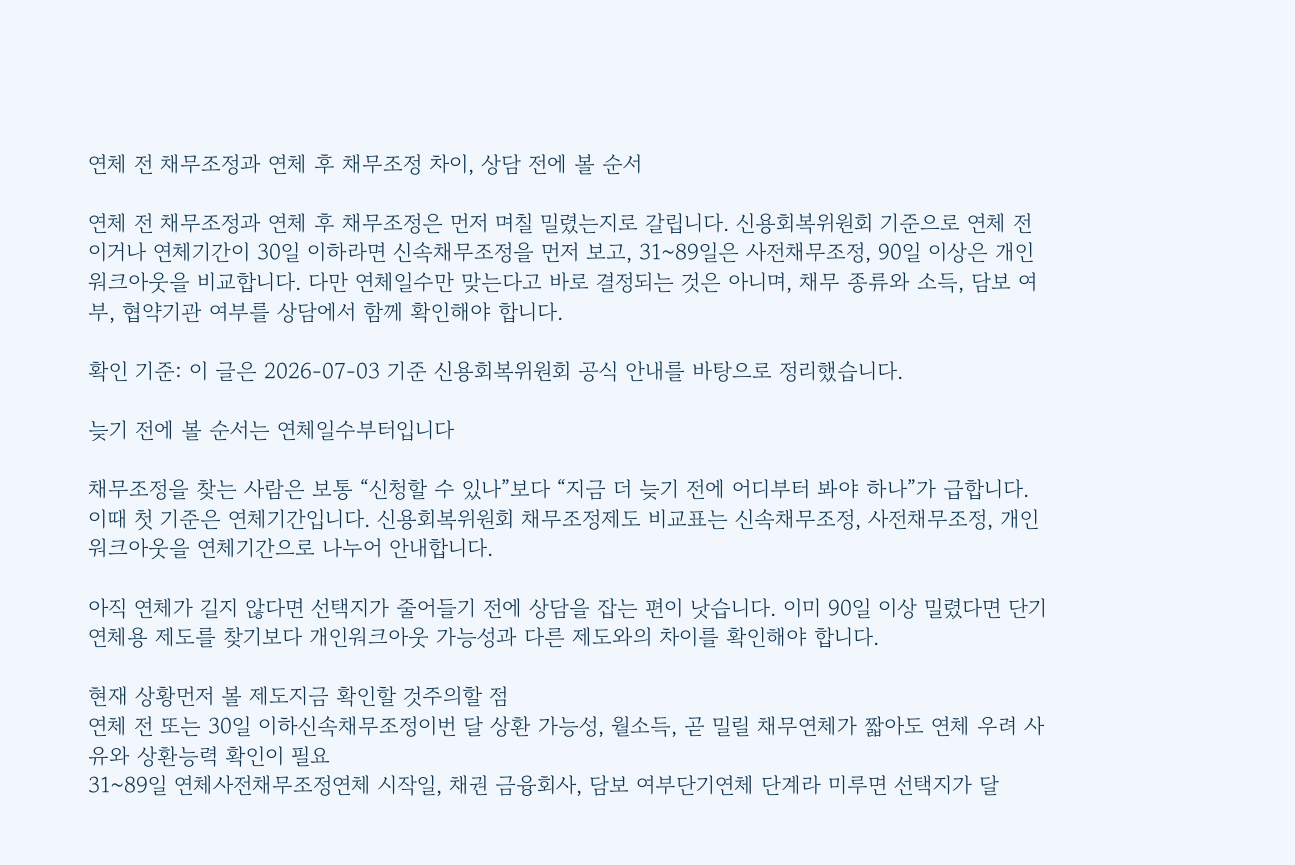연체 전 채무조정과 연체 후 채무조정 차이, 상담 전에 볼 순서

연체 전 채무조정과 연체 후 채무조정은 먼저 며칠 밀렸는지로 갈립니다. 신용회복위원회 기준으로 연체 전이거나 연체기간이 30일 이하라면 신속채무조정을 먼저 보고, 31~89일은 사전채무조정, 90일 이상은 개인워크아웃을 비교합니다. 다만 연체일수만 맞는다고 바로 결정되는 것은 아니며, 채무 종류와 소득, 담보 여부, 협약기관 여부를 상담에서 함께 확인해야 합니다.

확인 기준: 이 글은 2026-07-03 기준 신용회복위원회 공식 안내를 바탕으로 정리했습니다.

늦기 전에 볼 순서는 연체일수부터입니다

채무조정을 찾는 사람은 보통 “신청할 수 있나”보다 “지금 더 늦기 전에 어디부터 봐야 하나”가 급합니다. 이때 첫 기준은 연체기간입니다. 신용회복위원회 채무조정제도 비교표는 신속채무조정, 사전채무조정, 개인워크아웃을 연체기간으로 나누어 안내합니다.

아직 연체가 길지 않다면 선택지가 줄어들기 전에 상담을 잡는 편이 낫습니다. 이미 90일 이상 밀렸다면 단기연체용 제도를 찾기보다 개인워크아웃 가능성과 다른 제도와의 차이를 확인해야 합니다.

현재 상황먼저 볼 제도지금 확인할 것주의할 점
연체 전 또는 30일 이하신속채무조정이번 달 상환 가능성, 월소득, 곧 밀릴 채무연체가 짧아도 연체 우려 사유와 상환능력 확인이 필요
31~89일 연체사전채무조정연체 시작일, 채권 금융회사, 담보 여부단기연체 단계라 미루면 선택지가 달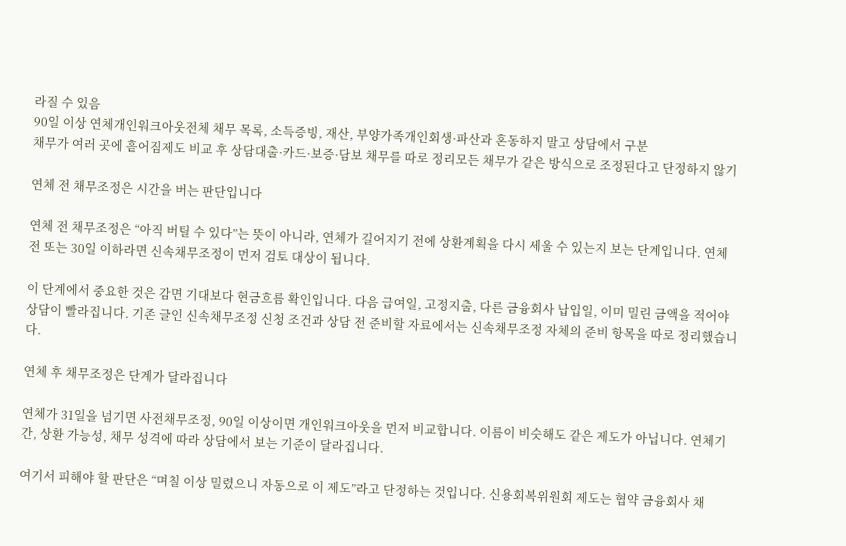라질 수 있음
90일 이상 연체개인워크아웃전체 채무 목록, 소득증빙, 재산, 부양가족개인회생·파산과 혼동하지 말고 상담에서 구분
채무가 여러 곳에 흩어짐제도 비교 후 상담대출·카드·보증·담보 채무를 따로 정리모든 채무가 같은 방식으로 조정된다고 단정하지 않기

연체 전 채무조정은 시간을 버는 판단입니다

연체 전 채무조정은 “아직 버틸 수 있다”는 뜻이 아니라, 연체가 길어지기 전에 상환계획을 다시 세울 수 있는지 보는 단계입니다. 연체 전 또는 30일 이하라면 신속채무조정이 먼저 검토 대상이 됩니다.

이 단계에서 중요한 것은 감면 기대보다 현금흐름 확인입니다. 다음 급여일, 고정지출, 다른 금융회사 납입일, 이미 밀린 금액을 적어야 상담이 빨라집니다. 기존 글인 신속채무조정 신청 조건과 상담 전 준비할 자료에서는 신속채무조정 자체의 준비 항목을 따로 정리했습니다.

연체 후 채무조정은 단계가 달라집니다

연체가 31일을 넘기면 사전채무조정, 90일 이상이면 개인워크아웃을 먼저 비교합니다. 이름이 비슷해도 같은 제도가 아닙니다. 연체기간, 상환 가능성, 채무 성격에 따라 상담에서 보는 기준이 달라집니다.

여기서 피해야 할 판단은 “며칠 이상 밀렸으니 자동으로 이 제도”라고 단정하는 것입니다. 신용회복위원회 제도는 협약 금융회사 채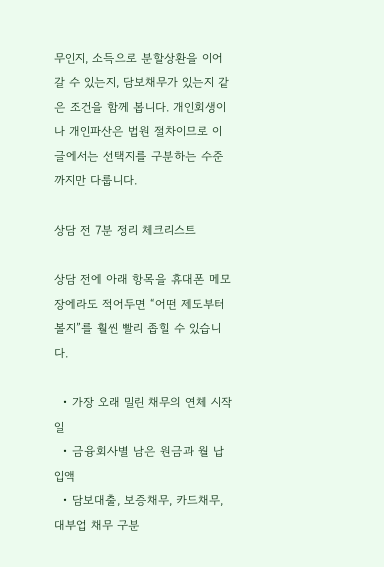무인지, 소득으로 분할상환을 이어갈 수 있는지, 담보채무가 있는지 같은 조건을 함께 봅니다. 개인회생이나 개인파산은 법원 절차이므로 이 글에서는 선택지를 구분하는 수준까지만 다룹니다.

상담 전 7분 정리 체크리스트

상담 전에 아래 항목을 휴대폰 메모장에라도 적어두면 “어떤 제도부터 볼지”를 훨씬 빨리 좁힐 수 있습니다.

  • 가장 오래 밀린 채무의 연체 시작일
  • 금융회사별 남은 원금과 월 납입액
  • 담보대출, 보증채무, 카드채무, 대부업 채무 구분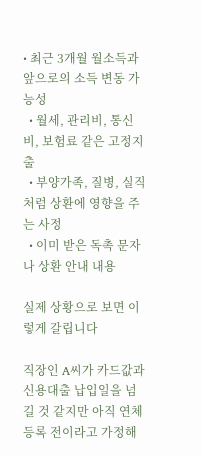• 최근 3개월 월소득과 앞으로의 소득 변동 가능성
  • 월세, 관리비, 통신비, 보험료 같은 고정지출
  • 부양가족, 질병, 실직처럼 상환에 영향을 주는 사정
  • 이미 받은 독촉 문자나 상환 안내 내용

실제 상황으로 보면 이렇게 갈립니다

직장인 A씨가 카드값과 신용대출 납입일을 넘길 것 같지만 아직 연체등록 전이라고 가정해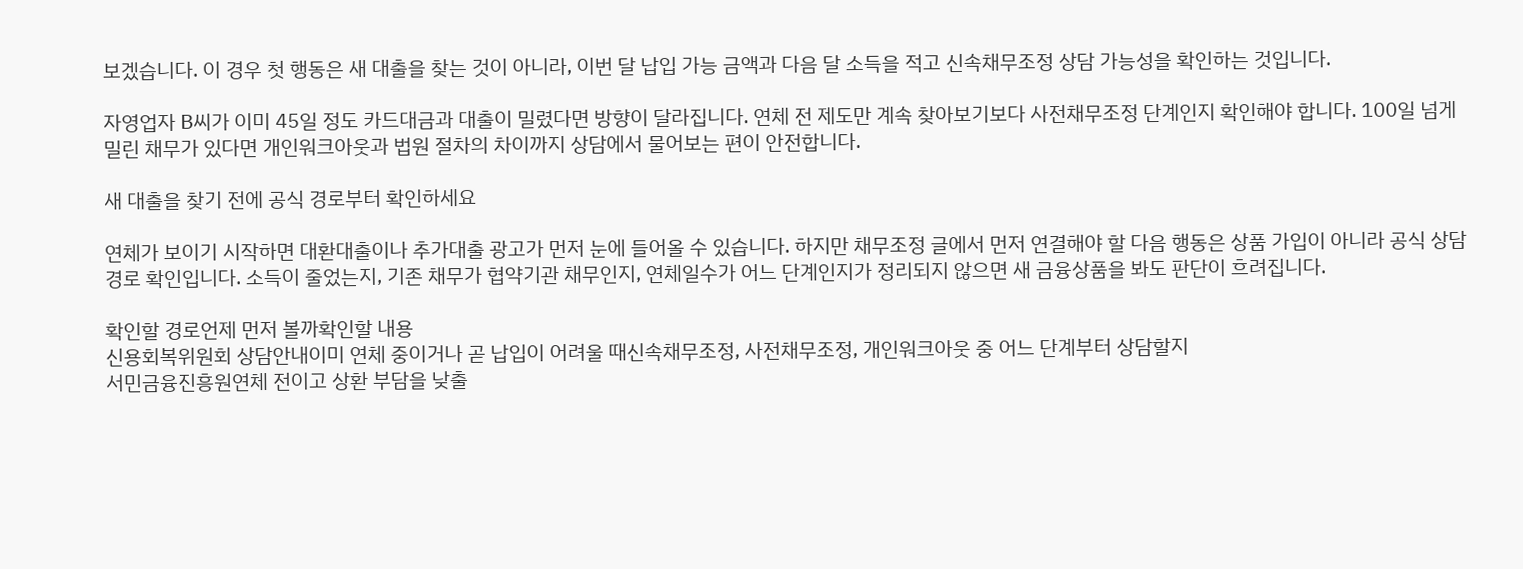보겠습니다. 이 경우 첫 행동은 새 대출을 찾는 것이 아니라, 이번 달 납입 가능 금액과 다음 달 소득을 적고 신속채무조정 상담 가능성을 확인하는 것입니다.

자영업자 B씨가 이미 45일 정도 카드대금과 대출이 밀렸다면 방향이 달라집니다. 연체 전 제도만 계속 찾아보기보다 사전채무조정 단계인지 확인해야 합니다. 100일 넘게 밀린 채무가 있다면 개인워크아웃과 법원 절차의 차이까지 상담에서 물어보는 편이 안전합니다.

새 대출을 찾기 전에 공식 경로부터 확인하세요

연체가 보이기 시작하면 대환대출이나 추가대출 광고가 먼저 눈에 들어올 수 있습니다. 하지만 채무조정 글에서 먼저 연결해야 할 다음 행동은 상품 가입이 아니라 공식 상담 경로 확인입니다. 소득이 줄었는지, 기존 채무가 협약기관 채무인지, 연체일수가 어느 단계인지가 정리되지 않으면 새 금융상품을 봐도 판단이 흐려집니다.

확인할 경로언제 먼저 볼까확인할 내용
신용회복위원회 상담안내이미 연체 중이거나 곧 납입이 어려울 때신속채무조정, 사전채무조정, 개인워크아웃 중 어느 단계부터 상담할지
서민금융진흥원연체 전이고 상환 부담을 낮출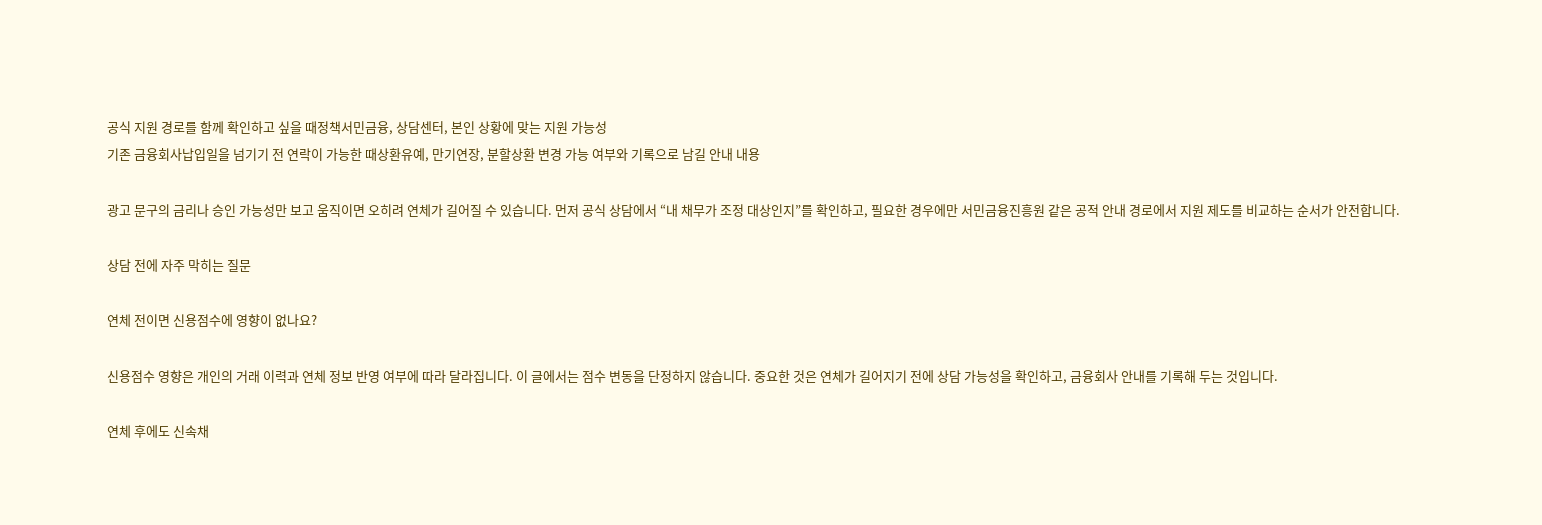공식 지원 경로를 함께 확인하고 싶을 때정책서민금융, 상담센터, 본인 상황에 맞는 지원 가능성
기존 금융회사납입일을 넘기기 전 연락이 가능한 때상환유예, 만기연장, 분할상환 변경 가능 여부와 기록으로 남길 안내 내용

광고 문구의 금리나 승인 가능성만 보고 움직이면 오히려 연체가 길어질 수 있습니다. 먼저 공식 상담에서 “내 채무가 조정 대상인지”를 확인하고, 필요한 경우에만 서민금융진흥원 같은 공적 안내 경로에서 지원 제도를 비교하는 순서가 안전합니다.

상담 전에 자주 막히는 질문

연체 전이면 신용점수에 영향이 없나요?

신용점수 영향은 개인의 거래 이력과 연체 정보 반영 여부에 따라 달라집니다. 이 글에서는 점수 변동을 단정하지 않습니다. 중요한 것은 연체가 길어지기 전에 상담 가능성을 확인하고, 금융회사 안내를 기록해 두는 것입니다.

연체 후에도 신속채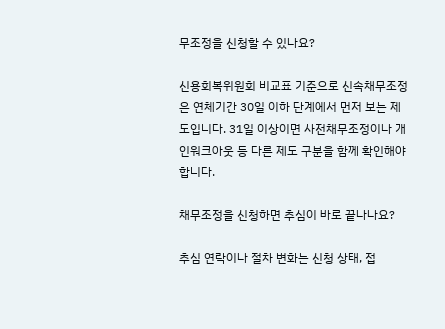무조정을 신청할 수 있나요?

신용회복위원회 비교표 기준으로 신속채무조정은 연체기간 30일 이하 단계에서 먼저 보는 제도입니다. 31일 이상이면 사전채무조정이나 개인워크아웃 등 다른 제도 구분을 함께 확인해야 합니다.

채무조정을 신청하면 추심이 바로 끝나나요?

추심 연락이나 절차 변화는 신청 상태, 접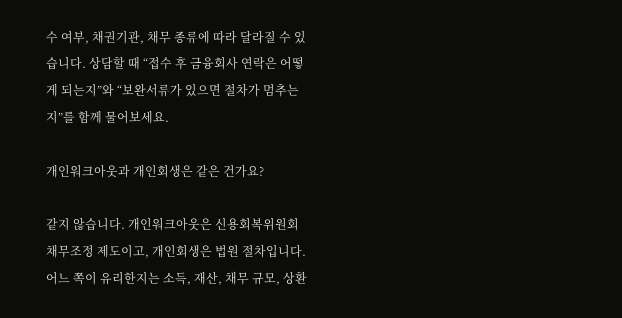수 여부, 채권기관, 채무 종류에 따라 달라질 수 있습니다. 상담할 때 “접수 후 금융회사 연락은 어떻게 되는지”와 “보완서류가 있으면 절차가 멈추는지”를 함께 물어보세요.

개인워크아웃과 개인회생은 같은 건가요?

같지 않습니다. 개인워크아웃은 신용회복위원회 채무조정 제도이고, 개인회생은 법원 절차입니다. 어느 쪽이 유리한지는 소득, 재산, 채무 규모, 상환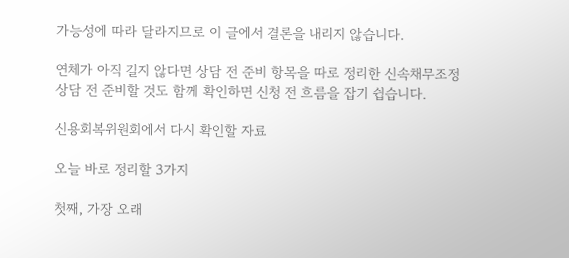가능성에 따라 달라지므로 이 글에서 결론을 내리지 않습니다.

연체가 아직 길지 않다면 상담 전 준비 항목을 따로 정리한 신속채무조정 상담 전 준비할 것도 함께 확인하면 신청 전 흐름을 잡기 쉽습니다.

신용회복위원회에서 다시 확인할 자료

오늘 바로 정리할 3가지

첫째, 가장 오래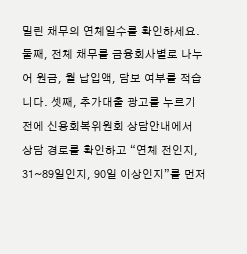밀린 채무의 연체일수를 확인하세요. 둘째, 전체 채무를 금융회사별로 나누어 원금, 월 납입액, 담보 여부를 적습니다. 셋째, 추가대출 광고를 누르기 전에 신용회복위원회 상담안내에서 상담 경로를 확인하고 “연체 전인지, 31~89일인지, 90일 이상인지”를 먼저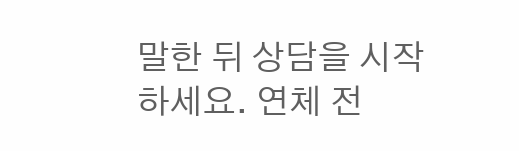말한 뒤 상담을 시작하세요. 연체 전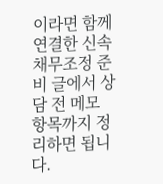이라면 함께 연결한 신속채무조정 준비 글에서 상담 전 메모 항목까지 정리하면 됩니다.